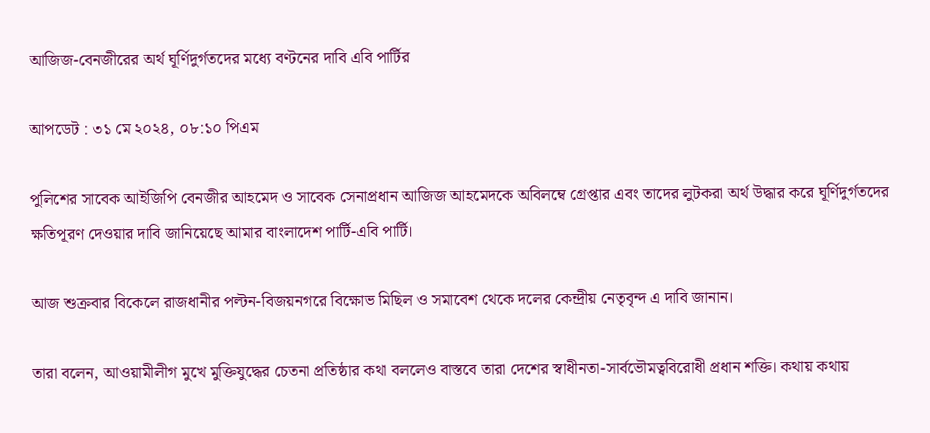আজিজ-বেনজীরের অর্থ ঘূর্ণিদুর্গতদের মধ্যে বণ্টনের দাবি এবি পার্টির

আপডেট : ৩১ মে ২০২৪, ০৮:১০ পিএম

পুলিশের সাবেক আইজিপি বেনজীর আহমেদ ও সাবেক সেনাপ্রধান আজিজ আহমেদকে অবিলম্বে গ্রেপ্তার এবং তাদের লুটকরা অর্থ উদ্ধার করে ঘূর্ণিদুর্গতদের ক্ষতিপূরণ দেওয়ার দাবি জানিয়েছে আমার বাংলাদেশ পার্টি-এবি পার্টি।

আজ শুক্রবার বিকেলে রাজধানীর পল্টন-বিজয়নগরে বিক্ষোভ মিছিল ও সমাবেশ থেকে দলের কেন্দ্রীয় নেতৃবৃন্দ এ দাবি জানান।

তারা বলেন, আওয়ামীলীগ মুখে মুক্তিযুদ্ধের চেতনা প্রতিষ্ঠার কথা বললেও বাস্তবে তারা দেশের স্বাধীনতা-সার্বভৌমত্ববিরোধী প্রধান শক্তি। কথায় কথায়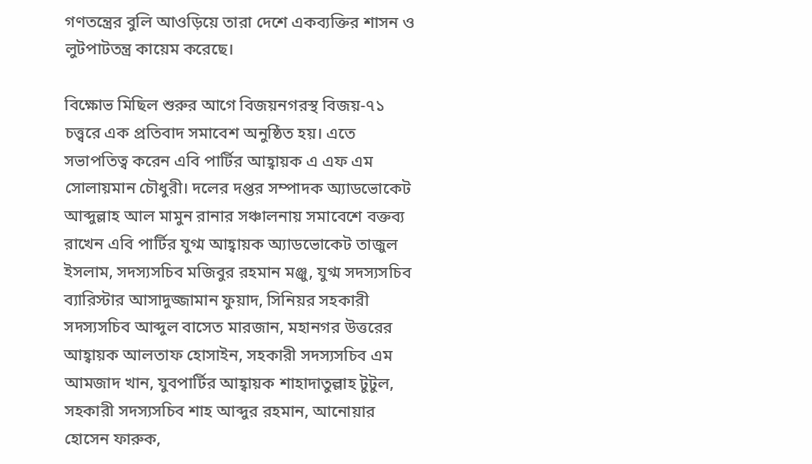গণতন্ত্রের বুলি আওড়িয়ে তারা দেশে একব্যক্তির শাসন ও লুটপাটতন্ত্র কায়েম করেছে।

বিক্ষোভ মিছিল শুরুর আগে বিজয়নগরস্থ বিজয়-৭১ চত্ত্বরে এক প্রতিবাদ সমাবেশ অনুষ্ঠিত হয়। এতে সভাপতিত্ব করেন এবি পার্টির আহ্বায়ক এ এফ এম সোলায়মান চৌধুরী। দলের দপ্তর সম্পাদক অ্যাডভোকেট আব্দুল্লাহ আল মামুন রানার সঞ্চালনায় সমাবেশে বক্তব্য রাখেন এবি পার্টির যুগ্ম আহ্বায়ক অ্যাডভোকেট তাজুল ইসলাম, সদস্যসচিব মজিবুর রহমান মঞ্জু, যুগ্ম সদস্যসচিব ব্যারিস্টার আসাদুজ্জামান ফুয়াদ, সিনিয়র সহকারী সদস্যসচিব আব্দুল বাসেত মারজান, মহানগর উত্তরের আহ্বায়ক আলতাফ হোসাইন, সহকারী সদস্যসচিব এম আমজাদ খান, যুবপার্টির আহ্বায়ক শাহাদাতুল্লাহ টুটুল, সহকারী সদস্যসচিব শাহ আব্দুর রহমান, আনোয়ার হোসেন ফারুক,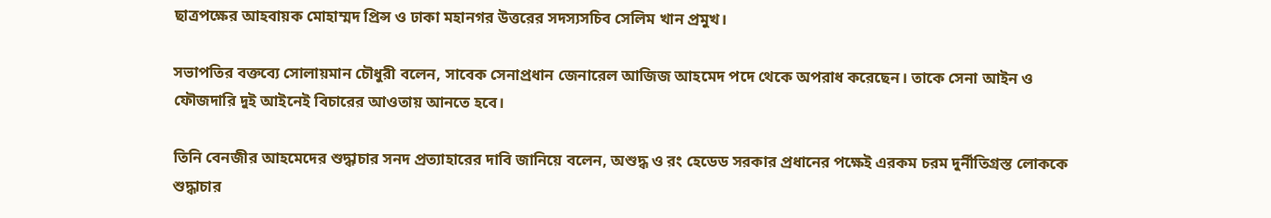ছাত্রপক্ষের আহবায়ক মোহাম্মদ প্রিন্স ও ঢাকা মহানগর উত্তরের সদস্যসচিব সেলিম খান প্রমুখ।

সভাপতির বক্তব্যে সোলায়মান চৌধুরী বলেন, সাবেক সেনাপ্রধান জেনারেল আজিজ আহমেদ পদে থেকে অপরাধ করেছেন। তাকে সেনা আইন ও ফৌজদারি দুই আইনেই বিচারের আওতায় আনতে হবে।

তিনি বেনজীর আহমেদের শুদ্ধাচার সনদ প্রত্যাহারের দাবি জানিয়ে বলেন, অশুদ্ধ ও রং হেডেড সরকার প্রধানের পক্ষেই এরকম চরম দুর্নীতিগ্রস্ত লোককে শুদ্ধাচার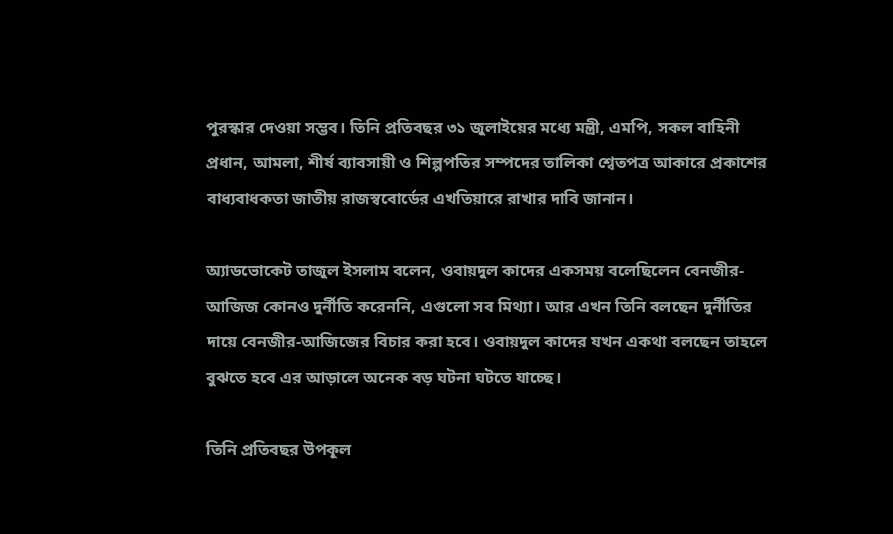পুরস্কার দেওয়া সম্ভব। তিনি প্রতিবছর ৩১ জুলাইয়ের মধ্যে মন্ত্রী, এমপি, সকল বাহিনী প্রধান, আমলা, শীর্ষ ব্যাবসায়ী ও শিল্পপতির সম্পদের তালিকা শ্বেতপত্র আকারে প্রকাশের বাধ্যবাধকতা জাতীয় রাজস্ববোর্ডের এখতিয়ারে রাখার দাবি জানান।

অ্যাডভোকেট তাজুল ইসলাম বলেন, ওবায়দুল কাদের একসময় বলেছিলেন বেনজীর-আজিজ কোনও দুর্নীতি করেননি, এগুলো সব মিথ্যা। আর এখন তিনি বলছেন দুর্নীতির দায়ে বেনজীর-আজিজের বিচার করা হবে। ওবায়দুল কাদের যখন একথা বলছেন তাহলে বুঝতে হবে এর আড়ালে অনেক বড় ঘটনা ঘটতে যাচ্ছে।

তিনি প্রতিবছর উপকূল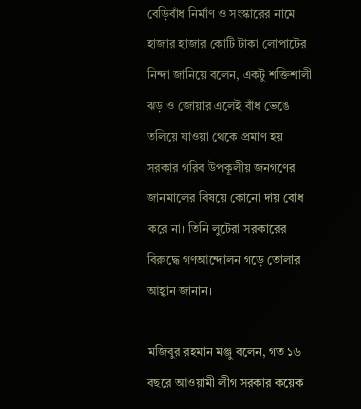বেড়িবাঁধ নির্মাণ ও সংস্কারের নামে হাজার হাজার কোটি টাকা লোপাটের নিন্দা জানিয়ে বলেন, একটু শক্তিশালী ঝড় ও জোয়ার এলেই বাঁধ ভেঙে তলিয়ে যাওয়া থেকে প্রমাণ হয় সরকার গরিব উপকূলীয় জনগণের জানমালের বিষয়ে কোনো দায় বোধ করে না। তিনি লুটেরা সরকারের বিরুদ্ধে গণআন্দোলন গড়ে তোলার আহ্বান জানান।

মজিবুর রহমান মঞ্জু বলেন, গত ১৬ বছরে আওয়ামী লীগ সরকার কয়েক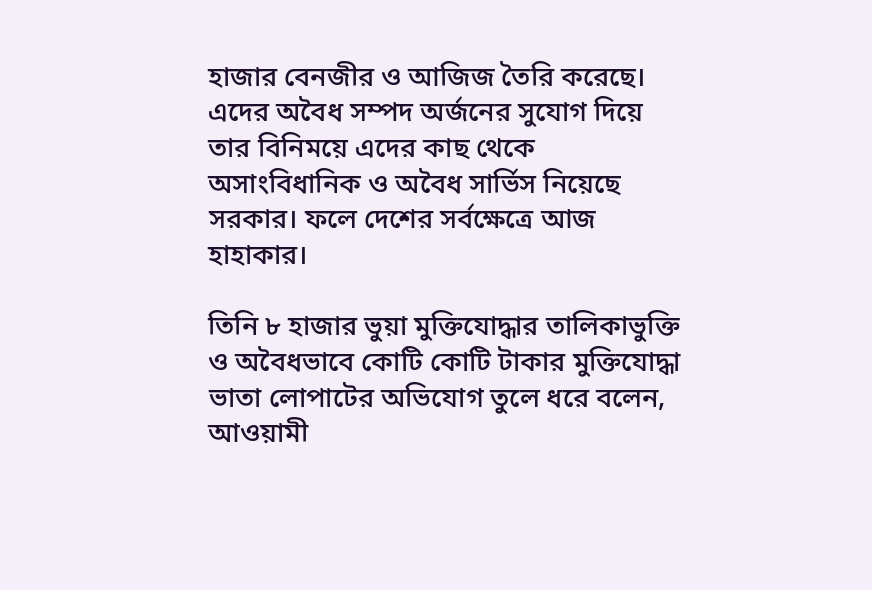হাজার বেনজীর ও আজিজ তৈরি করেছে। এদের অবৈধ সম্পদ অর্জনের সুযোগ দিয়ে তার বিনিময়ে এদের কাছ থেকে অসাংবিধানিক ও অবৈধ সার্ভিস নিয়েছে সরকার। ফলে দেশের সর্বক্ষেত্রে আজ হাহাকার।

তিনি ৮ হাজার ভুয়া মুক্তিযোদ্ধার তালিকাভুক্তি ও অবৈধভাবে কোটি কোটি টাকার মুক্তিযোদ্ধা ভাতা লোপাটের অভিযোগ তুলে ধরে বলেন, আওয়ামী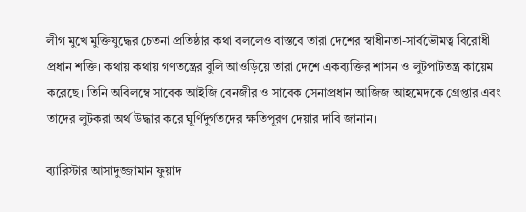লীগ মুখে মুক্তিযুদ্ধের চেতনা প্রতিষ্ঠার কথা বললেও বাস্তবে তারা দেশের স্বাধীনতা-সার্বভৌমত্ব বিরোধী প্রধান শক্তি। কথায় কথায় গণতন্ত্রের বুলি আওড়িয়ে তারা দেশে একব্যক্তির শাসন ও লুটপাটতন্ত্র কায়েম করেছে। তিনি অবিলম্বে সাবেক আইজি বেনজীর ও সাবেক সেনাপ্রধান আজিজ আহমেদকে গ্রেপ্তার এবং তাদের লুটকরা অর্থ উদ্ধার করে ঘূর্ণিদুর্গতদের ক্ষতিপূরণ দেয়ার দাবি জানান।

ব্যারিস্টার আসাদুজ্জামান ফুয়াদ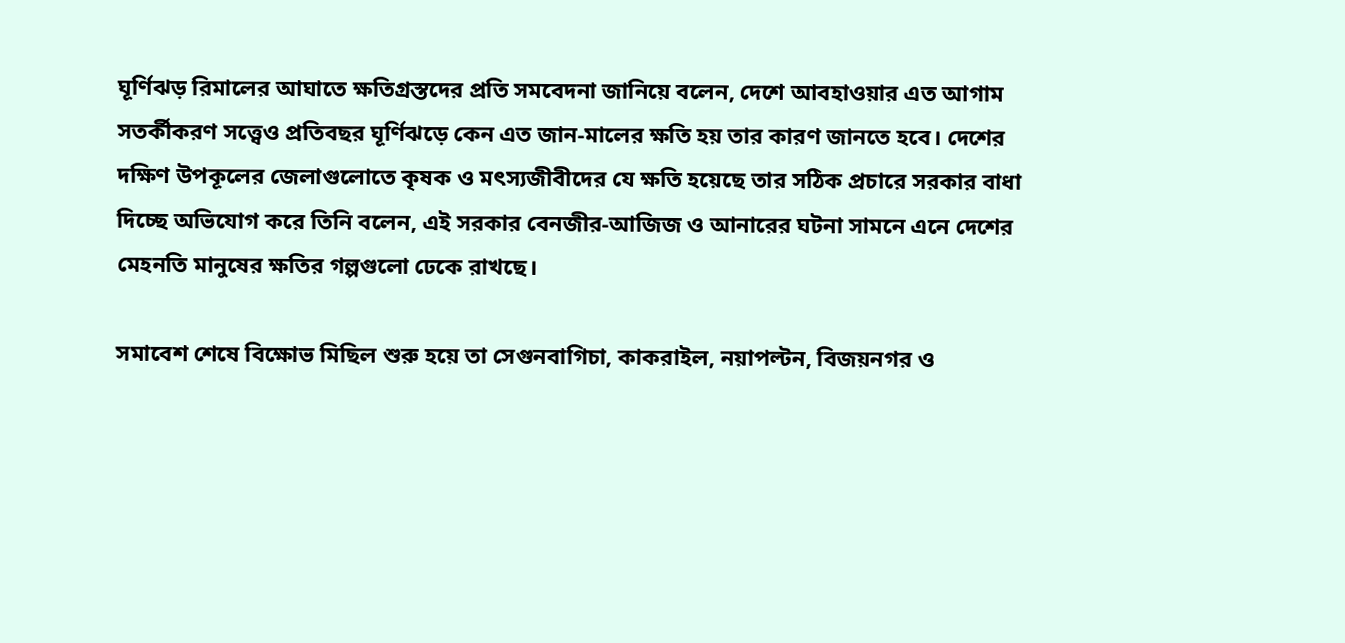ঘূর্ণিঝড় রিমালের আঘাতে ক্ষতিগ্রস্তদের প্রতি সমবেদনা জানিয়ে বলেন, দেশে আবহাওয়ার এত আগাম সতর্কীকরণ সত্ত্বেও প্রতিবছর ঘূর্ণিঝড়ে কেন এত জান-মালের ক্ষতি হয় তার কারণ জানতে হবে। দেশের দক্ষিণ উপকূলের জেলাগুলোতে কৃষক ও মৎস্যজীবীদের যে ক্ষতি হয়েছে তার সঠিক প্রচারে সরকার বাধা দিচ্ছে অভিযোগ করে তিনি বলেন, এই সরকার বেনজীর-আজিজ ও আনারের ঘটনা সামনে এনে দেশের মেহনতি মানুষের ক্ষতির গল্পগুলো ঢেকে রাখছে।

সমাবেশ শেষে বিক্ষোভ মিছিল শুরু হয়ে তা সেগুনবাগিচা, কাকরাইল, নয়াপল্টন, বিজয়নগর ও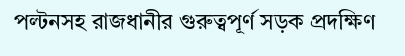পল্টনসহ রাজধানীর গুরুত্বপূর্ণ সড়ক প্রদক্ষিণ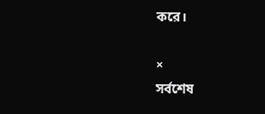করে।

×
সর্বশেষ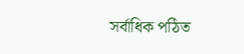সর্বাধিক পঠিত